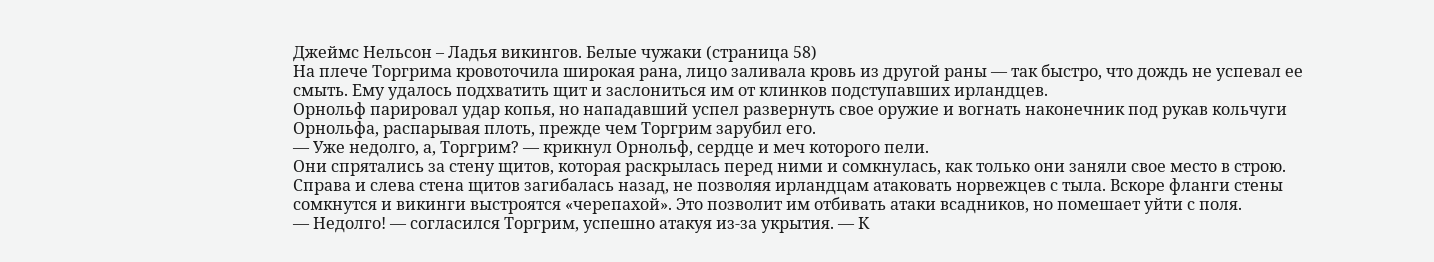Джеймс Нельсон – Ладья викингов. Белые чужаки (страница 58)
На плече Торгрима кровоточила широкая рана, лицо заливала кровь из другой раны — так быстро, что дождь не успевал ее смыть. Ему удалось подхватить щит и заслониться им от клинков подступавших ирландцев.
Орнольф парировал удар копья, но нападавший успел развернуть свое оружие и вогнать наконечник под рукав кольчуги Орнольфа, распарывая плоть, прежде чем Торгрим зарубил его.
— Уже недолго, а, Торгрим? — крикнул Орнольф, сердце и меч которого пели.
Они спрятались за стену щитов, которая раскрылась перед ними и сомкнулась, как только они заняли свое место в строю. Справа и слева стена щитов загибалась назад, не позволяя ирландцам атаковать норвежцев с тыла. Вскоре фланги стены сомкнутся и викинги выстроятся «черепахой». Это позволит им отбивать атаки всадников, но помешает уйти с поля.
— Недолго! — согласился Торгрим, успешно атакуя из-за укрытия. — К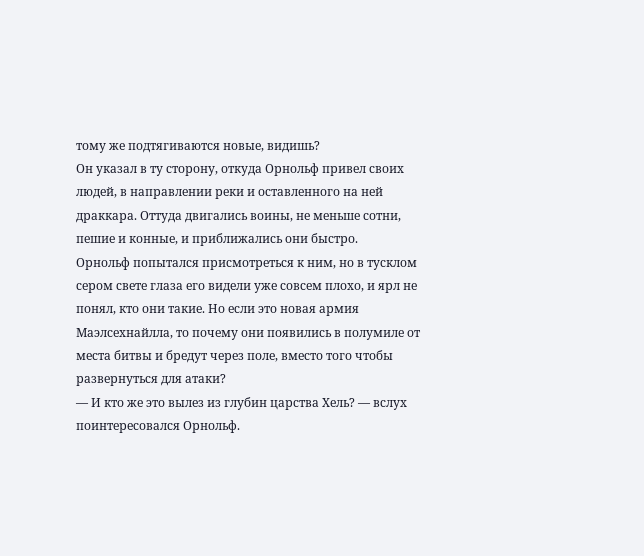тому же подтягиваются новые, видишь?
Он указал в ту сторону, откуда Орнольф привел своих людей, в направлении реки и оставленного на ней драккара. Оттуда двигались воины, не меньше сотни, пешие и конные, и приближались они быстро.
Орнольф попытался присмотреться к ним, но в тусклом сером свете глаза его видели уже совсем плохо, и ярл не понял, кто они такие. Но если это новая армия Маэлсехнайлла, то почему они появились в полумиле от места битвы и бредут через поле, вместо того чтобы развернуться для атаки?
— И кто же это вылез из глубин царства Хель? — вслух поинтересовался Орнольф.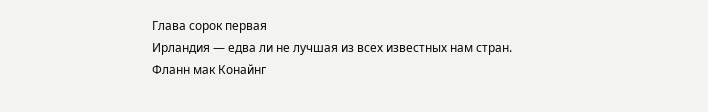Глава сорок первая
Ирландия — едва ли не лучшая из всех известных нам стран.
Фланн мак Конайнг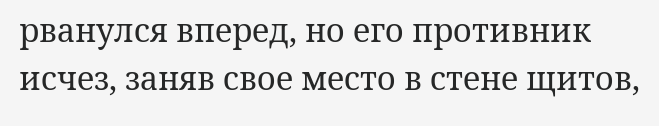рванулся вперед, но его противник исчез, заняв свое место в стене щитов,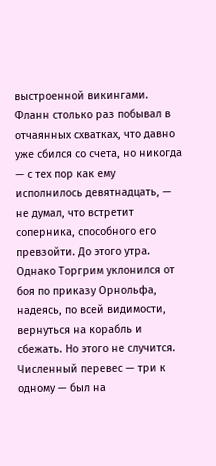выстроенной викингами. Фланн столько раз побывал в отчаянных схватках, что давно уже сбился со счета, но никогда — с тех пор как ему исполнилось девятнадцать, — не думал, что встретит соперника, способного его превзойти. До этого утра.
Однако Торгрим уклонился от боя по приказу Орнольфа, надеясь, по всей видимости, вернуться на корабль и сбежать. Но этого не случится. Численный перевес — три к одному — был на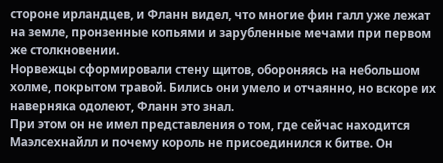стороне ирландцев, и Фланн видел, что многие фин галл уже лежат на земле, пронзенные копьями и зарубленные мечами при первом же столкновении.
Норвежцы сформировали стену щитов, обороняясь на небольшом холме, покрытом травой. Бились они умело и отчаянно, но вскоре их наверняка одолеют, Фланн это знал.
При этом он не имел представления о том, где сейчас находится Маэлсехнайлл и почему король не присоединился к битве. Он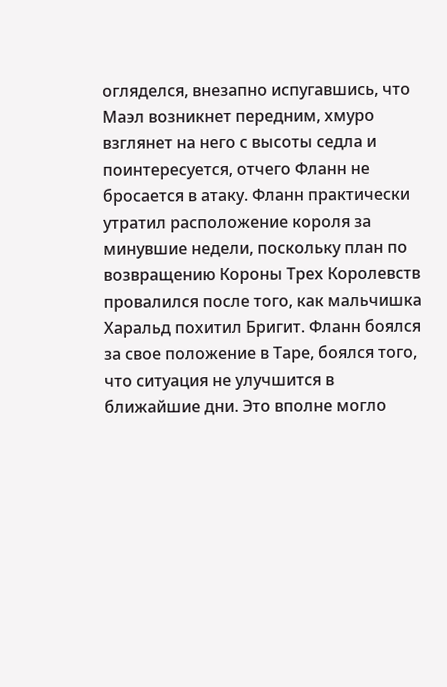огляделся, внезапно испугавшись, что Маэл возникнет передним, хмуро взглянет на него с высоты седла и поинтересуется, отчего Фланн не бросается в атаку. Фланн практически утратил расположение короля за минувшие недели, поскольку план по возвращению Короны Трех Королевств провалился после того, как мальчишка Харальд похитил Бригит. Фланн боялся за свое положение в Таре, боялся того, что ситуация не улучшится в ближайшие дни. Это вполне могло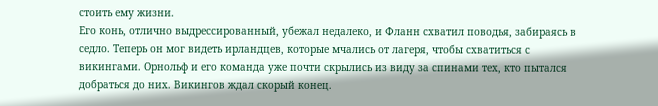стоить ему жизни.
Его конь, отлично выдрессированный, убежал недалеко, и Фланн схватил поводья, забираясь в седло. Теперь он мог видеть ирландцев, которые мчались от лагеря, чтобы схватиться с викингами. Орнольф и его команда уже почти скрылись из виду за спинами тех, кто пытался добраться до них. Викингов ждал скорый конец.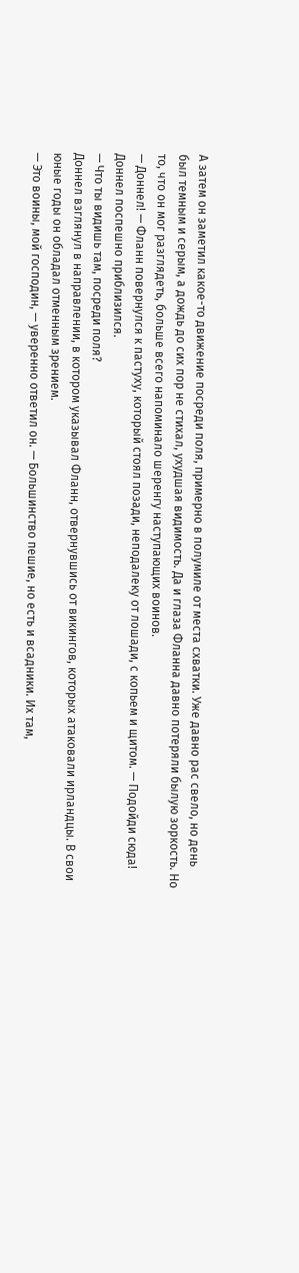А затем он заметил какое-то движение посреди поля, примерно в полумиле от места схватки. Уже давно рас свело, но день был темным и серым, а дождь до сих пор не стихал, ухудшая видимость. Да и глаза Фланна давно потеряли былую зоркость. Но то, что он мог разглядеть, больше всего напоминало шеренгу наступающих воинов.
— Доннел! — Фланн повернулся к пастуху, который стоял позади, неподалеку от лошади, с копьем и щитом. — Подойди сюда!
Доннел поспешно приблизился.
— Что ты видишь там, посреди поля?
Доннел взглянул в направлении, в котором указывал Фланн, отвернувшись от викингов, которых атаковали ирландцы. В свои юные годы он обладал отменным зрением.
— Это воины, мой господин, — уверенно ответил он. — Большинство пешие, но есть и всадники. Их там,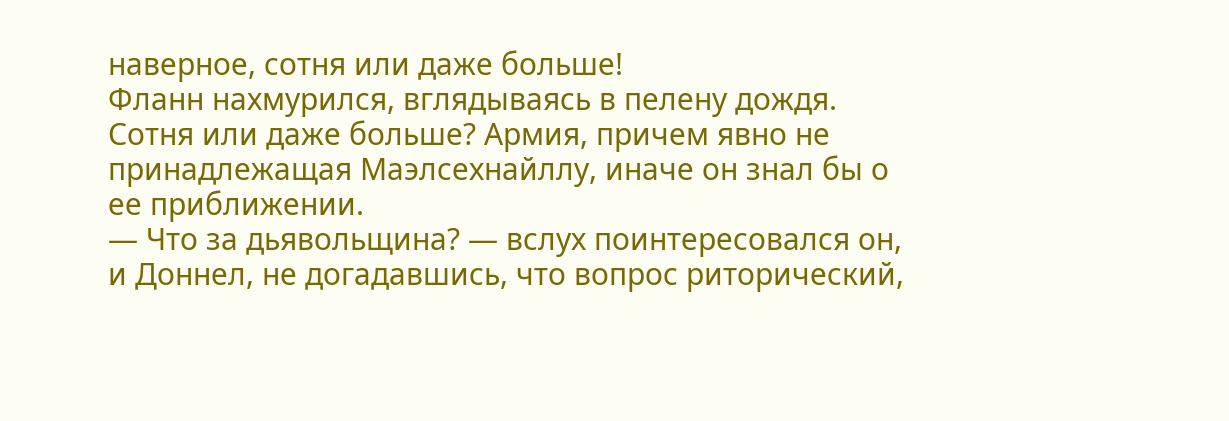наверное, сотня или даже больше!
Фланн нахмурился, вглядываясь в пелену дождя. Сотня или даже больше? Армия, причем явно не принадлежащая Маэлсехнайллу, иначе он знал бы о ее приближении.
— Что за дьявольщина? — вслух поинтересовался он, и Доннел, не догадавшись, что вопрос риторический,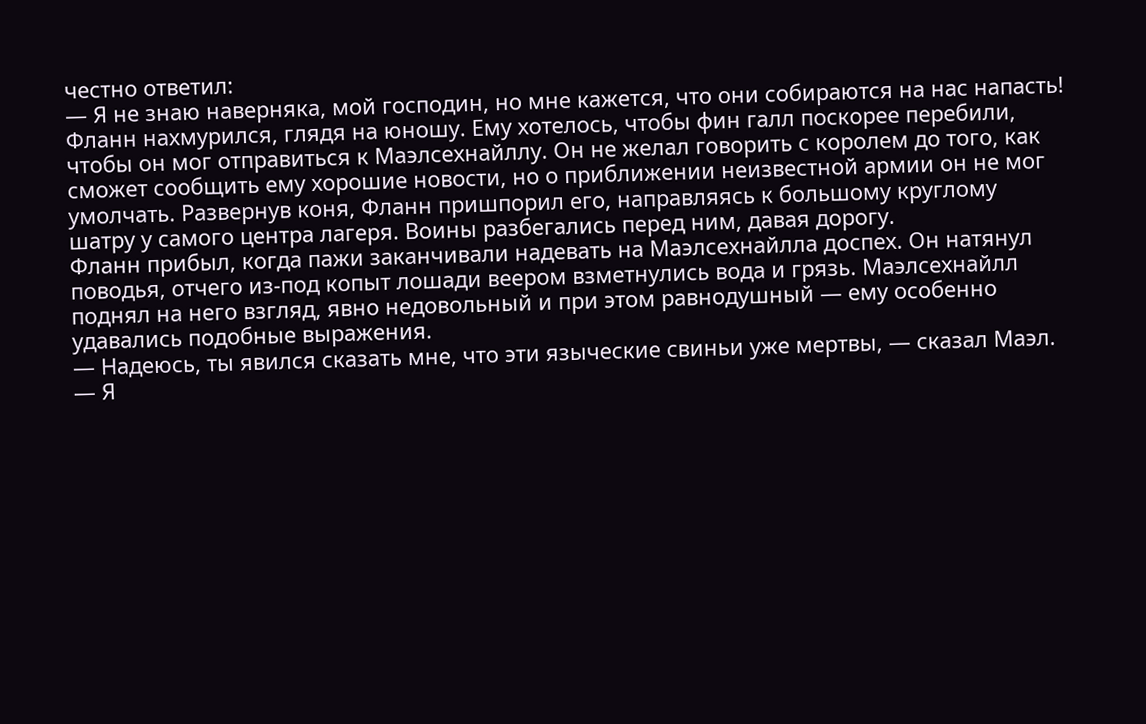честно ответил:
— Я не знаю наверняка, мой господин, но мне кажется, что они собираются на нас напасть!
Фланн нахмурился, глядя на юношу. Ему хотелось, чтобы фин галл поскорее перебили, чтобы он мог отправиться к Маэлсехнайллу. Он не желал говорить с королем до того, как сможет сообщить ему хорошие новости, но о приближении неизвестной армии он не мог умолчать. Развернув коня, Фланн пришпорил его, направляясь к большому круглому шатру у самого центра лагеря. Воины разбегались перед ним, давая дорогу.
Фланн прибыл, когда пажи заканчивали надевать на Маэлсехнайлла доспех. Он натянул поводья, отчего из-под копыт лошади веером взметнулись вода и грязь. Маэлсехнайлл поднял на него взгляд, явно недовольный и при этом равнодушный — ему особенно удавались подобные выражения.
— Надеюсь, ты явился сказать мне, что эти языческие свиньи уже мертвы, — сказал Маэл. — Я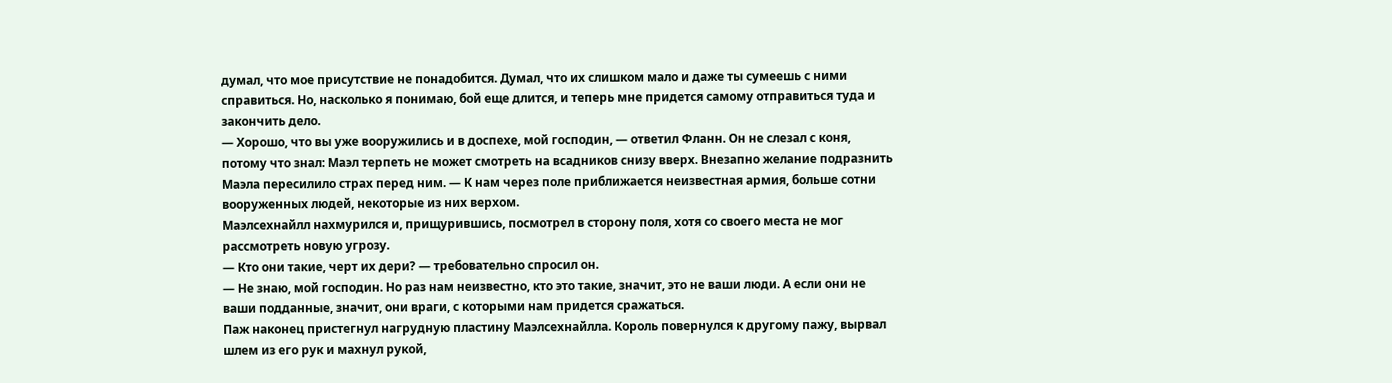думал, что мое присутствие не понадобится. Думал, что их слишком мало и даже ты сумеешь с ними справиться. Но, насколько я понимаю, бой еще длится, и теперь мне придется самому отправиться туда и закончить дело.
— Хорошо, что вы уже вооружились и в доспехе, мой господин, — ответил Фланн. Он не слезал с коня, потому что знал: Маэл терпеть не может смотреть на всадников снизу вверх. Внезапно желание подразнить Маэла пересилило страх перед ним. — К нам через поле приближается неизвестная армия, больше сотни вооруженных людей, некоторые из них верхом.
Маэлсехнайлл нахмурился и, прищурившись, посмотрел в сторону поля, хотя со своего места не мог рассмотреть новую угрозу.
— Кто они такие, черт их дери? — требовательно спросил он.
— Не знаю, мой господин. Но раз нам неизвестно, кто это такие, значит, это не ваши люди. А если они не ваши подданные, значит, они враги, с которыми нам придется сражаться.
Паж наконец пристегнул нагрудную пластину Маэлсехнайлла. Король повернулся к другому пажу, вырвал шлем из его рук и махнул рукой,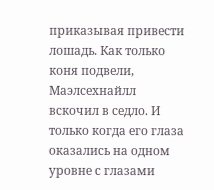приказывая привести лошадь. Как только коня подвели, Маэлсехнайлл вскочил в седло. И только когда его глаза оказались на одном уровне с глазами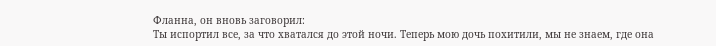Фланна, он вновь заговорил:
Ты испортил все, за что хватался до этой ночи. Теперь мою дочь похитили, мы не знаем, где она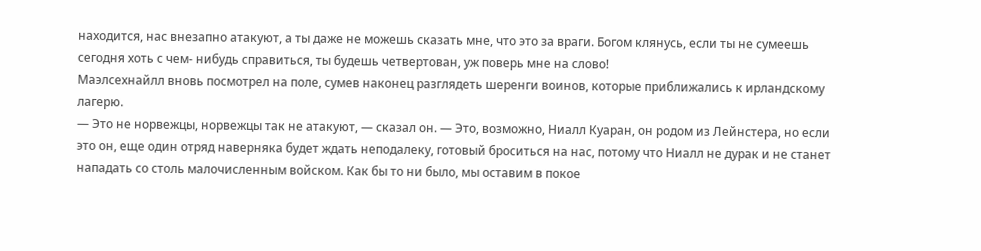находится, нас внезапно атакуют, а ты даже не можешь сказать мне, что это за враги. Богом клянусь, если ты не сумеешь сегодня хоть с чем- нибудь справиться, ты будешь четвертован, уж поверь мне на слово!
Маэлсехнайлл вновь посмотрел на поле, сумев наконец разглядеть шеренги воинов, которые приближались к ирландскому лагерю.
— Это не норвежцы, норвежцы так не атакуют, — сказал он. — Это, возможно, Ниалл Куаран, он родом из Лейнстера, но если это он, еще один отряд наверняка будет ждать неподалеку, готовый броситься на нас, потому что Ниалл не дурак и не станет нападать со столь малочисленным войском. Как бы то ни было, мы оставим в покое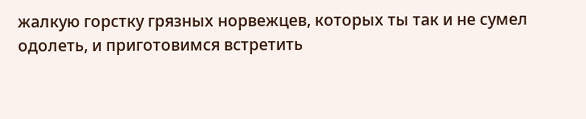жалкую горстку грязных норвежцев, которых ты так и не сумел одолеть, и приготовимся встретить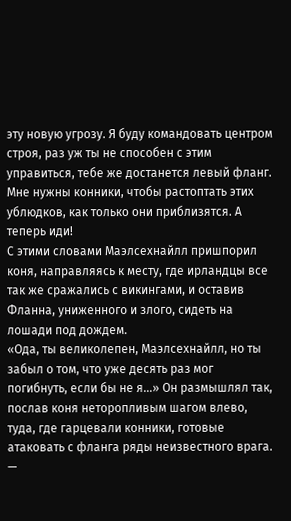эту новую угрозу. Я буду командовать центром строя, раз уж ты не способен с этим управиться, тебе же достанется левый фланг. Мне нужны конники, чтобы растоптать этих ублюдков, как только они приблизятся. А теперь иди!
С этими словами Маэлсехнайлл пришпорил коня, направляясь к месту, где ирландцы все так же сражались с викингами, и оставив Фланна, униженного и злого, сидеть на лошади под дождем.
«Ода, ты великолепен, Маэлсехнайлл, но ты забыл о том, что уже десять раз мог погибнуть, если бы не я…» Он размышлял так, послав коня неторопливым шагом влево, туда, где гарцевали конники, готовые атаковать с фланга ряды неизвестного врага.
—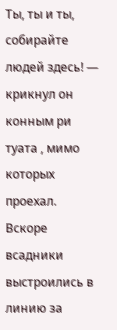Ты, ты и ты, собирайте людей здесь! — крикнул он конным ри туата , мимо которых проехал.
Вскоре всадники выстроились в линию за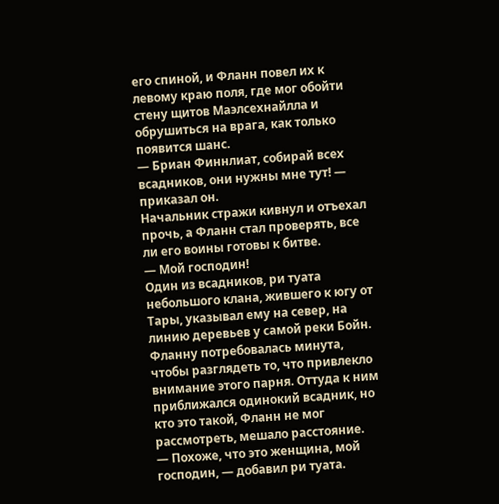его спиной, и Фланн повел их к левому краю поля, где мог обойти стену щитов Маэлсехнайлла и обрушиться на врага, как только появится шанс.
— Бриан Финнлиат, собирай всех всадников, они нужны мне тут! — приказал он.
Начальник стражи кивнул и отъехал прочь, а Фланн стал проверять, все ли его воины готовы к битве.
— Мой господин!
Один из всадников, ри туата небольшого клана, жившего к югу от Тары, указывал ему на север, на линию деревьев у самой реки Бойн. Фланну потребовалась минута, чтобы разглядеть то, что привлекло внимание этого парня. Оттуда к ним приближался одинокий всадник, но кто это такой, Фланн не мог рассмотреть, мешало расстояние.
— Похоже, что это женщина, мой господин, — добавил ри туата.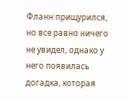Фланн прищурился, но все равно ничего не увидел, однако у него появилась догадка, которая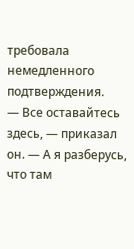требовала немедленного подтверждения.
— Все оставайтесь здесь, — приказал он. — А я разберусь, что там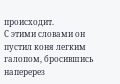происходит.
С этими словами он пустил коня легким галопом, бросившись наперерез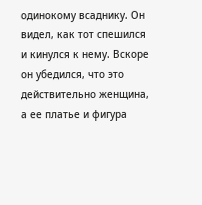одинокому всаднику. Он видел, как тот спешился и кинулся к нему. Вскоре он убедился, что это действительно женщина, а ее платье и фигура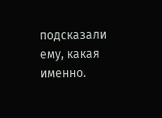подсказали ему, какая именно.